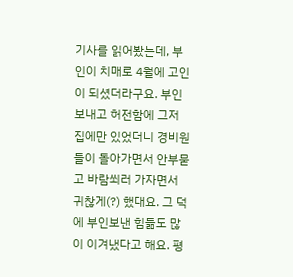기사를 읽어봤는데, 부인이 치매로 4월에 고인이 되셨더라구요. 부인보내고 허전함에 그저 집에만 있었더니 경비원들이 돌아가면서 안부묻고 바람쐬러 가자면서 귀찮게(?) 했대요. 그 덕에 부인보낸 힘듦도 많이 이겨냈다고 해요. 평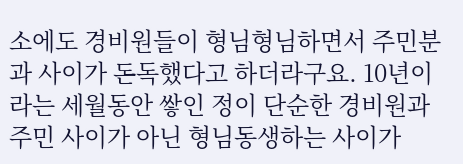소에도 경비원들이 형님형님하면서 주민분과 사이가 돈독했다고 하더라구요. 10년이라는 세월동안 쌓인 정이 단순한 경비원과 주민 사이가 아닌 형님동생하는 사이가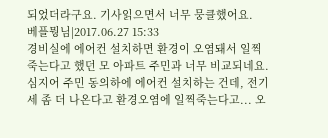되었더라구요. 기사읽으면서 너무 뭉클했어요.
베플뭥님|2017.06.27 15:33
경비실에 에어컨 설치하면 환경이 오염돼서 일찍 죽는다고 했던 모 아파트 주민과 너무 비교되네요. 심지어 주민 동의하에 에어컨 설치하는 건데, 전기세 좀 더 나온다고 환경오염에 일찍죽는다고... 오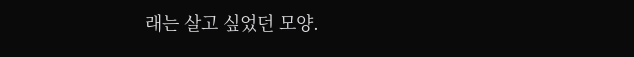래는 살고 싶었던 모양.